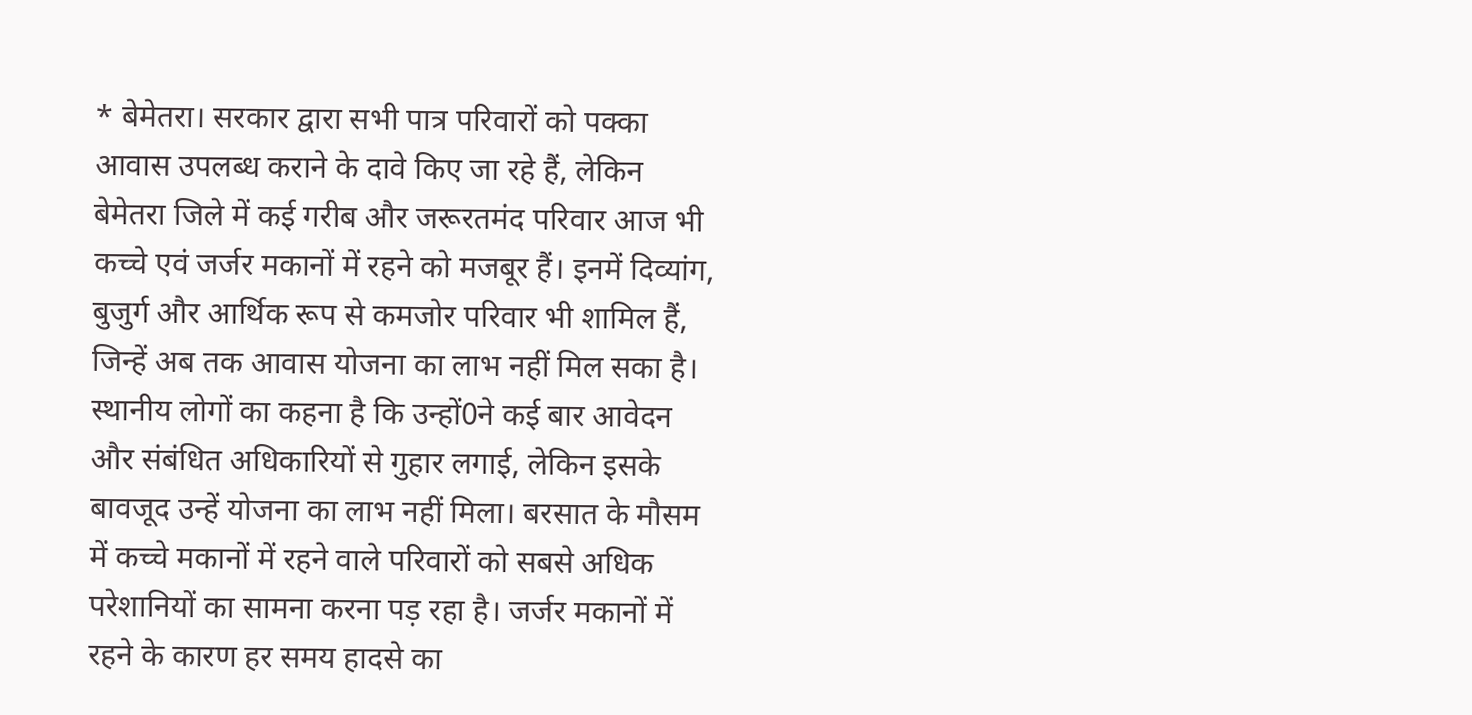* बेमेतरा। सरकार द्वारा सभी पात्र परिवारों को पक्का आवास उपलब्ध कराने के दावे किए जा रहे हैं, लेकिन बेमेतरा जिले में कई गरीब और जरूरतमंद परिवार आज भी कच्चे एवं जर्जर मकानों में रहने को मजबूर हैं। इनमें दिव्यांग, बुजुर्ग और आर्थिक रूप से कमजोर परिवार भी शामिल हैं, जिन्हें अब तक आवास योजना का लाभ नहीं मिल सका है।
स्थानीय लोगों का कहना है कि उन्हों0ने कई बार आवेदन और संबंधित अधिकारियों से गुहार लगाई, लेकिन इसके बावजूद उन्हें योजना का लाभ नहीं मिला। बरसात के मौसम में कच्चे मकानों में रहने वाले परिवारों को सबसे अधिक परेशानियों का सामना करना पड़ रहा है। जर्जर मकानों में रहने के कारण हर समय हादसे का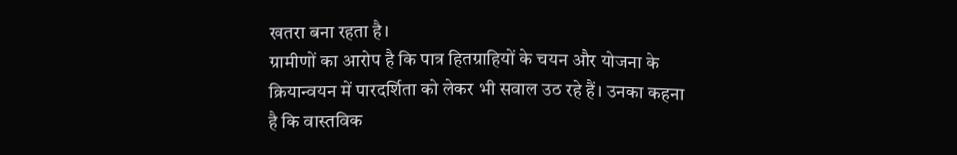खतरा बना रहता है।
ग्रामीणों का आरोप है कि पात्र हितग्राहियों के चयन और योजना के क्रियान्वयन में पारदर्शिता को लेकर भी सवाल उठ रहे हैं। उनका कहना है कि वास्तविक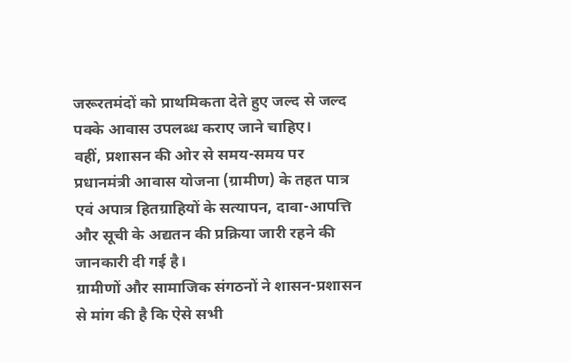जरूरतमंदों को प्राथमिकता देते हुए जल्द से जल्द पक्के आवास उपलब्ध कराए जाने चाहिए।
वहीं, प्रशासन की ओर से समय-समय पर प्रधानमंत्री आवास योजना (ग्रामीण) के तहत पात्र एवं अपात्र हितग्राहियों के सत्यापन, दावा-आपत्ति और सूची के अद्यतन की प्रक्रिया जारी रहने की जानकारी दी गई है।
ग्रामीणों और सामाजिक संगठनों ने शासन-प्रशासन से मांग की है कि ऐसे सभी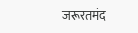जरूरतमंद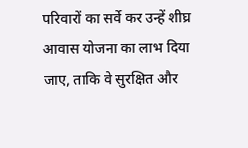परिवारों का सर्वे कर उन्हें शीघ्र आवास योजना का लाभ दिया जाए, ताकि वे सुरक्षित और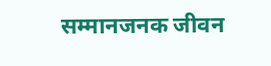सम्मानजनक जीवन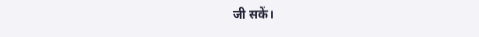जी सकें।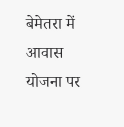बेमेतरा में आवास योजना पर